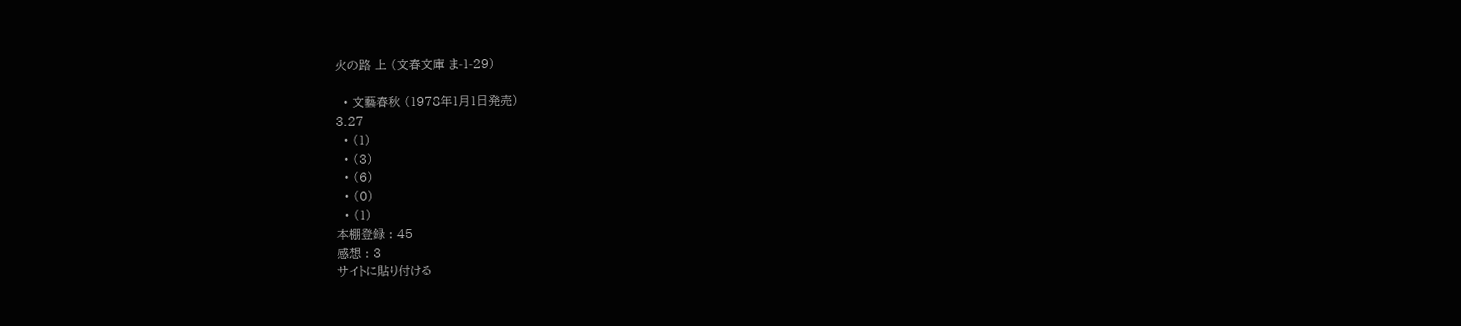火の路 上 (文春文庫 ま-1-29)

  • 文藝春秋 (1978年1月1日発売)
3.27
  • (1)
  • (3)
  • (6)
  • (0)
  • (1)
本棚登録 : 45
感想 : 3
サイトに貼り付ける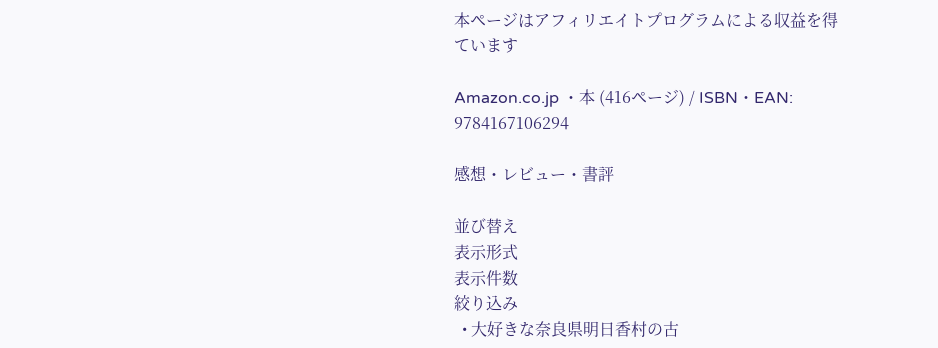本ページはアフィリエイトプログラムによる収益を得ています

Amazon.co.jp ・本 (416ページ) / ISBN・EAN: 9784167106294

感想・レビュー・書評

並び替え
表示形式
表示件数
絞り込み
  • 大好きな奈良県明日香村の古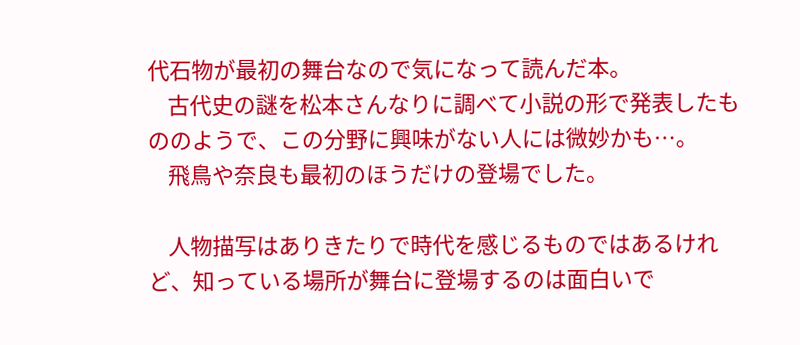代石物が最初の舞台なので気になって読んだ本。
    古代史の謎を松本さんなりに調べて小説の形で発表したもののようで、この分野に興味がない人には微妙かも…。
    飛鳥や奈良も最初のほうだけの登場でした。

    人物描写はありきたりで時代を感じるものではあるけれど、知っている場所が舞台に登場するのは面白いで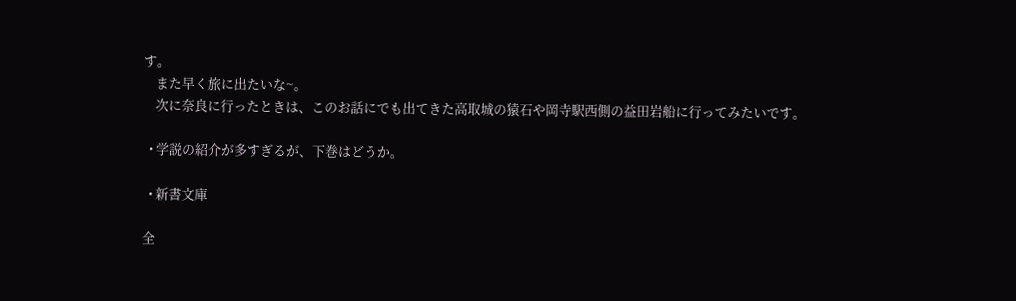す。
    また早く旅に出たいな~。
    次に奈良に行ったときは、このお話にでも出てきた高取城の猿石や岡寺駅西側の益田岩船に行ってみたいです。

  • 学説の紹介が多すぎるが、下巻はどうか。

  • 新書文庫

全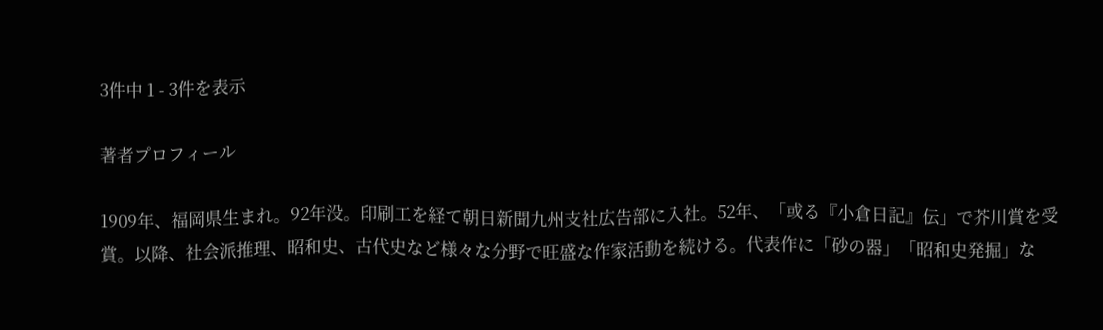3件中 1 - 3件を表示

著者プロフィール

1909年、福岡県生まれ。92年没。印刷工を経て朝日新聞九州支社広告部に入社。52年、「或る『小倉日記』伝」で芥川賞を受賞。以降、社会派推理、昭和史、古代史など様々な分野で旺盛な作家活動を続ける。代表作に「砂の器」「昭和史発掘」な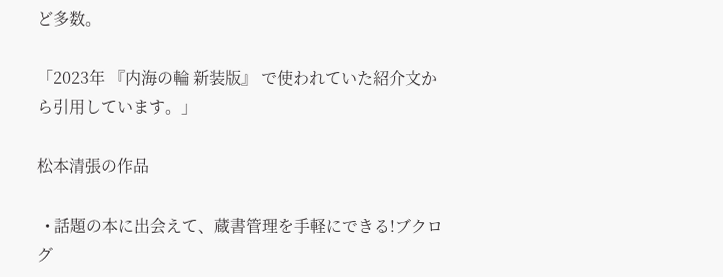ど多数。

「2023年 『内海の輪 新装版』 で使われていた紹介文から引用しています。」

松本清張の作品

  • 話題の本に出会えて、蔵書管理を手軽にできる!ブクログ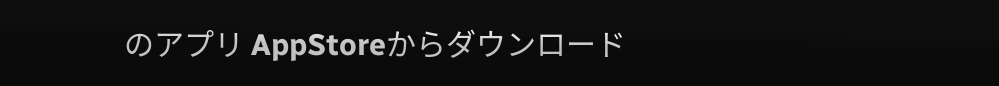のアプリ AppStoreからダウンロード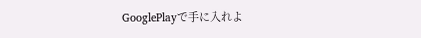GooglePlayで手に入れよ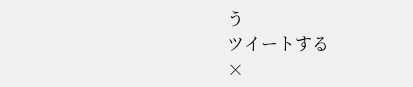う
ツイートする
×